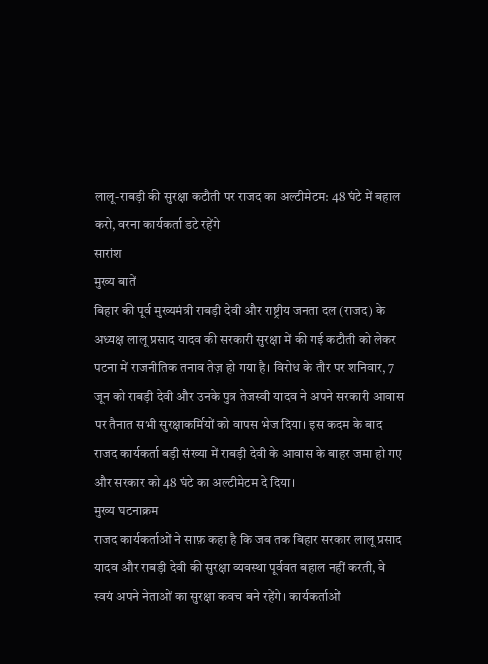लालू-राबड़ी की सुरक्षा कटौती पर राजद का अल्टीमेटम: 48 घंटे में बहाल करो, वरना कार्यकर्ता डटे रहेंगे
सारांश
मुख्य बातें
बिहार की पूर्व मुख्यमंत्री राबड़ी देवी और राष्ट्रीय जनता दल (राजद) के अध्यक्ष लालू प्रसाद यादव की सरकारी सुरक्षा में की गई कटौती को लेकर पटना में राजनीतिक तनाव तेज़ हो गया है। विरोध के तौर पर शनिवार, 7 जून को राबड़ी देवी और उनके पुत्र तेजस्वी यादव ने अपने सरकारी आवास पर तैनात सभी सुरक्षाकर्मियों को वापस भेज दिया। इस कदम के बाद राजद कार्यकर्ता बड़ी संख्या में राबड़ी देवी के आवास के बाहर जमा हो गए और सरकार को 48 घंटे का अल्टीमेटम दे दिया।
मुख्य घटनाक्रम
राजद कार्यकर्ताओं ने साफ़ कहा है कि जब तक बिहार सरकार लालू प्रसाद यादव और राबड़ी देवी की सुरक्षा व्यवस्था पूर्ववत बहाल नहीं करती, वे स्वयं अपने नेताओं का सुरक्षा कवच बने रहेंगे। कार्यकर्ताओं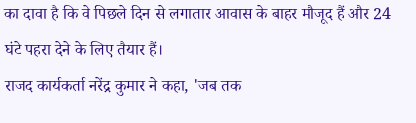का दावा है कि वे पिछले दिन से लगातार आवास के बाहर मौजूद हैं और 24 घंटे पहरा देने के लिए तैयार हैं।
राजद कार्यकर्ता नरेंद्र कुमार ने कहा, 'जब तक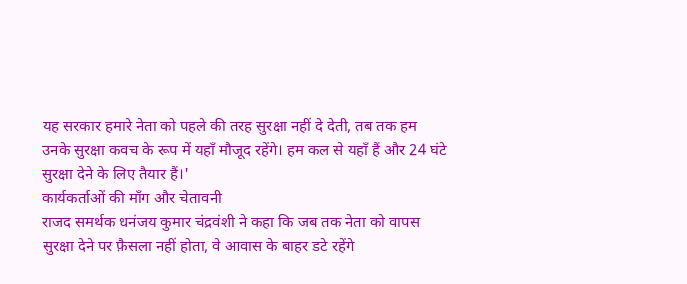यह सरकार हमारे नेता को पहले की तरह सुरक्षा नहीं दे देती, तब तक हम उनके सुरक्षा कवच के रूप में यहाँ मौजूद रहेंगे। हम कल से यहाँ हैं और 24 घंटे सुरक्षा देने के लिए तैयार हैं।'
कार्यकर्ताओं की माँग और चेतावनी
राजद समर्थक धनंजय कुमार चंद्रवंशी ने कहा कि जब तक नेता को वापस सुरक्षा देने पर फ़ैसला नहीं होता, वे आवास के बाहर डटे रहेंगे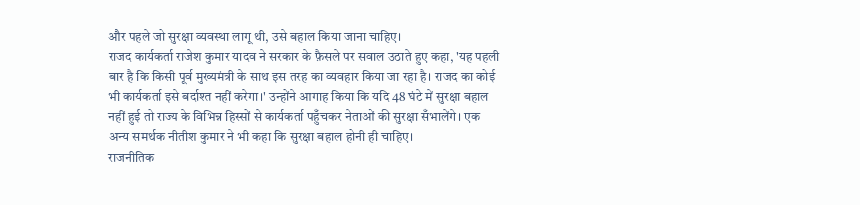और पहले जो सुरक्षा व्यवस्था लागू थी, उसे बहाल किया जाना चाहिए।
राजद कार्यकर्ता राजेश कुमार यादव ने सरकार के फ़ैसले पर सवाल उठाते हुए कहा, 'यह पहली बार है कि किसी पूर्व मुख्यमंत्री के साथ इस तरह का व्यवहार किया जा रहा है। राजद का कोई भी कार्यकर्ता इसे बर्दाश्त नहीं करेगा।' उन्होंने आगाह किया कि यदि 48 घंटे में सुरक्षा बहाल नहीं हुई तो राज्य के विभिन्न हिस्सों से कार्यकर्ता पहुँचकर नेताओं की सुरक्षा सँभालेंगे। एक अन्य समर्थक नीतीश कुमार ने भी कहा कि सुरक्षा बहाल होनी ही चाहिए।
राजनीतिक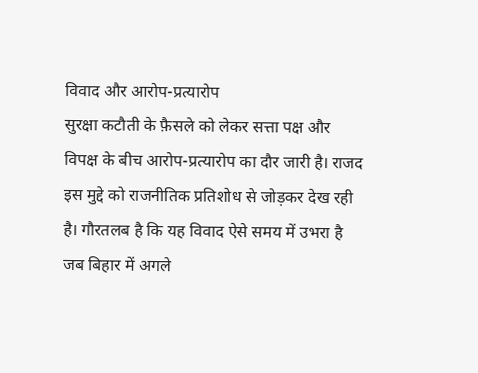विवाद और आरोप-प्रत्यारोप
सुरक्षा कटौती के फ़ैसले को लेकर सत्ता पक्ष और विपक्ष के बीच आरोप-प्रत्यारोप का दौर जारी है। राजद इस मुद्दे को राजनीतिक प्रतिशोध से जोड़कर देख रही है। गौरतलब है कि यह विवाद ऐसे समय में उभरा है जब बिहार में अगले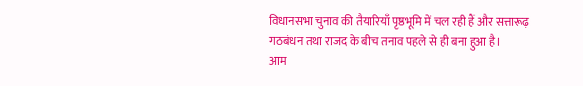विधानसभा चुनाव की तैयारियाँ पृष्ठभूमि में चल रही हैं और सत्तारूढ़ गठबंधन तथा राजद के बीच तनाव पहले से ही बना हुआ है।
आम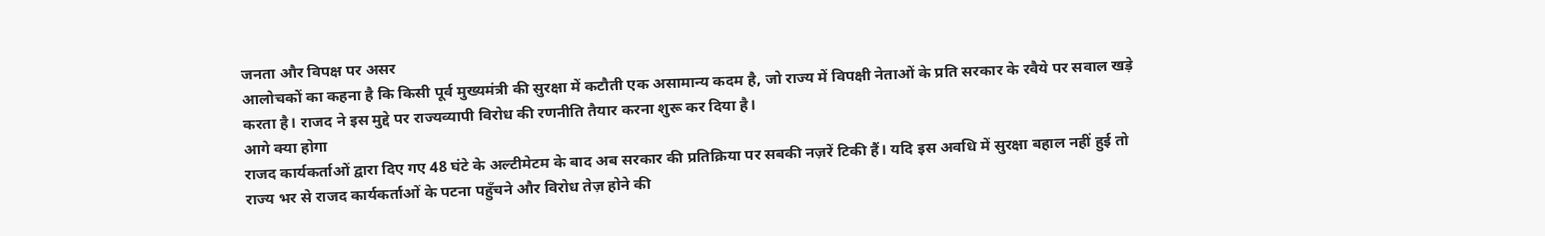जनता और विपक्ष पर असर
आलोचकों का कहना है कि किसी पूर्व मुख्यमंत्री की सुरक्षा में कटौती एक असामान्य कदम है, जो राज्य में विपक्षी नेताओं के प्रति सरकार के रवैये पर सवाल खड़े करता है। राजद ने इस मुद्दे पर राज्यव्यापी विरोध की रणनीति तैयार करना शुरू कर दिया है।
आगे क्या होगा
राजद कार्यकर्ताओं द्वारा दिए गए 48 घंटे के अल्टीमेटम के बाद अब सरकार की प्रतिक्रिया पर सबकी नज़रें टिकी हैं। यदि इस अवधि में सुरक्षा बहाल नहीं हुई तो राज्य भर से राजद कार्यकर्ताओं के पटना पहुँचने और विरोध तेज़ होने की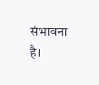संभावना है।